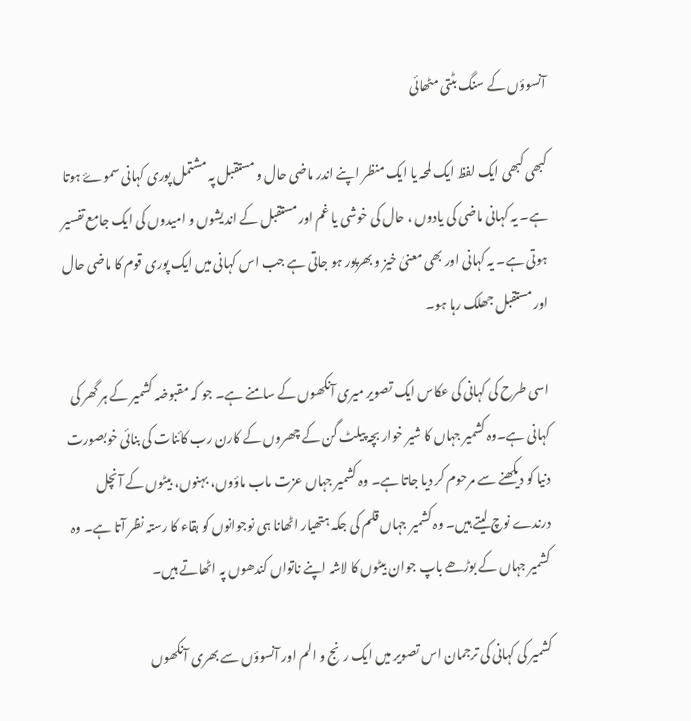آنسوؤں کے سنگ بٹتی مٹھائی

کبھی کبھی ایک لفظ ایک لمحہ یا ایک منظر اپنے اندر ماضی حال و مستقبل پہ مشتمل پوری کہانی سموۓ ہوتا ہے۔ یہ کہانی ماضی کی یادوں ، حال کی خوشی یا غم اور مستقبل کے اندیشوں و امیدوں کی ایک جامع تفسیر ہوتی ہے۔ یہ کہانی اور بھی معنیٰ خیز و بھرپور ہو جاتی ہے جب اس کہانی میں ایک پوری قوم کا ماضی حال اور مستقبل جھلک رہا ہو۔

اسی طرح کی کہانی کی عکاس ایک تصویر میری آنکھوں کے سامنے ہے۔ جو کہ مقبوضہ کشمیر کے ہر گھر کی کہانی ہے۔وہ کشمیر جہاں کا شیر خوار بچہ پیلٹ گن کے چھروں کے کارن رب کائنات کی بنائی خوبصورت دنیا کو دیکھنے سے مرحوم کر دیا جاتا ہے۔ وہ کشمیر جہاں عزت ماب ماؤوں، بہنوں، بیٹوں کے آنچل درندے نوچ لیتے ہیں۔ وہ کشمیر جہاں قلم کی جکہ ہتھیار اٹھانا ہی نوجوانوں کو بقاء کا رستہ نظر آتا ہے۔ وہ کشمیر جہاں کے بوڑھے باپ جوان بیٹوں کا لاشہ اپنے ناتواں کندھوں پہ اٹھاتے ہیں۔

کشمیر کی کہانی کی ترجمان اس تصویر میں ایک رنج و الم اور آنسوؤں سے بھری آنکھوں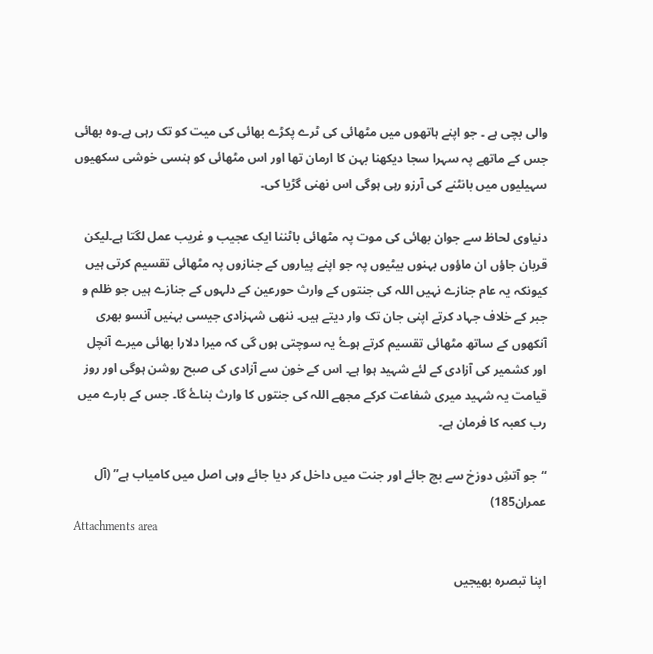والی بچی ہے ۔ جو اپنے ہاتھوں میں مٹھائی کی ٹرے پکڑے بھائی کی میت کو تک رہی ہے۔وہ بھائی جس کے ماتھے پہ سہرا سجا دیکھنا بہن کا ارمان تھا اور اس مٹھائی کو ہنسی خوشی سکھیوں سہیلیوں میں بانٹنے کی آرزو رہی ہوگی اس نھنی گڑیا کی۔

دنیاوی لحاظ سے جوان بھائی کی موت پہ مٹھائی باٹننا ایک عجیب و غریب عمل لگتا ہے۔لیکن قربان جاؤں ان ماؤوں بہنوں بیٹیوں پہ جو اپنے پیاروں کے جنازوں پہ مٹھائی تقسيم کرتی ہیں کیونکہ یہ عام جنازے نہیں اللہ کی جنتوں کے وارث حورعین کے دلہوں کے جنازے ہیں جو ظلم و جبر کے خلاف جہاد کرتے اپنی جان تک وار دیتے ہیں۔ ننھی شہزادی جیسی بہنیں آنسو بھری آنکھوں کے ساتھ مٹھائی تقسیم کرتے ہوۓ یہ سوچتی ہوں گی کہ میرا دلارا بھائی میرے آنچل اور کشمیر کی آزادی کے لئے شہید ہوا ہے۔ اس کے خون سے آزادی کی صبح روشن ہوگی اور روز قیامت یہ شہید میری شفاعت کرکے مجھے اللہ کی جنتوں کا وارث بناۓ گا۔ جس کے بارے میں رب کعبہ کا فرمان ہے۔

“جو آتشِ دوزخ سے بچ جائے اور جنت میں داخل کر دیا جائے وہی اصل میں کامیاب ہے” (آل عمران185)
Attachments area

اپنا تبصرہ بھیجیں